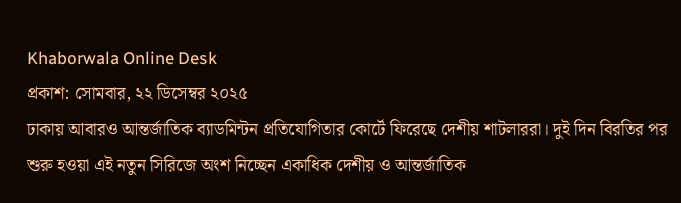Khaborwala Online Desk
প্রকাশ: সোমবার, ২২ ডিসেম্বর ২০২৫
ঢাকায় আবারও আন্তর্জাতিক ব্যাডমিন্টন প্রতিযোগিতার কোর্টে ফিরেছে দেশীয় শাটলাররা। দুই দিন বিরতির পর শুরু হওয়া এই নতুন সিরিজে অংশ নিচ্ছেন একাধিক দেশীয় ও আন্তর্জাতিক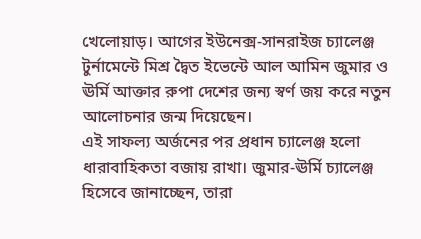খেলোয়াড়। আগের ইউনেক্স-সানরাইজ চ্যালেঞ্জ টুর্নামেন্টে মিশ্র দ্বৈত ইভেন্টে আল আমিন জুমার ও ঊর্মি আক্তার রুপা দেশের জন্য স্বর্ণ জয় করে নতুন আলোচনার জন্ম দিয়েছেন।
এই সাফল্য অর্জনের পর প্রধান চ্যালেঞ্জ হলো ধারাবাহিকতা বজায় রাখা। জুমার-ঊর্মি চ্যালেঞ্জ হিসেবে জানাচ্ছেন, তারা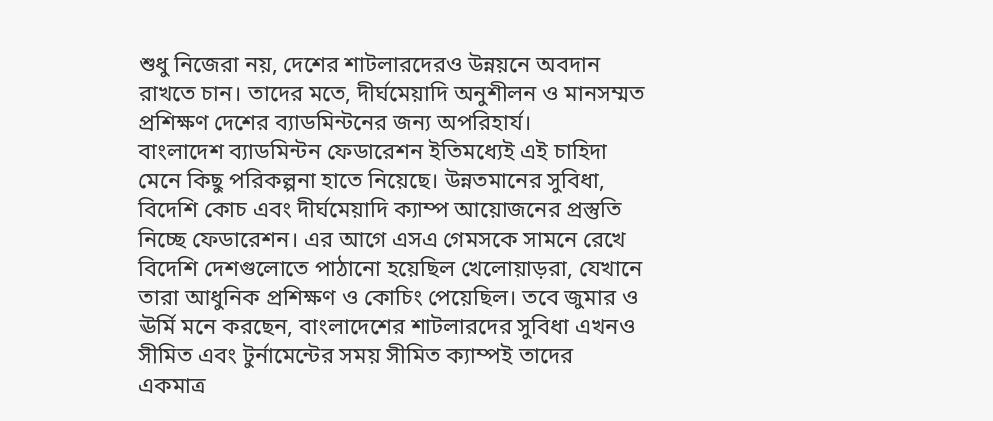শুধু নিজেরা নয়, দেশের শাটলারদেরও উন্নয়নে অবদান রাখতে চান। তাদের মতে, দীর্ঘমেয়াদি অনুশীলন ও মানসম্মত প্রশিক্ষণ দেশের ব্যাডমিন্টনের জন্য অপরিহার্য।
বাংলাদেশ ব্যাডমিন্টন ফেডারেশন ইতিমধ্যেই এই চাহিদা মেনে কিছু পরিকল্পনা হাতে নিয়েছে। উন্নতমানের সুবিধা, বিদেশি কোচ এবং দীর্ঘমেয়াদি ক্যাম্প আয়োজনের প্রস্তুতি নিচ্ছে ফেডারেশন। এর আগে এসএ গেমসকে সামনে রেখে বিদেশি দেশগুলোতে পাঠানো হয়েছিল খেলোয়াড়রা, যেখানে তারা আধুনিক প্রশিক্ষণ ও কোচিং পেয়েছিল। তবে জুমার ও ঊর্মি মনে করছেন, বাংলাদেশের শাটলারদের সুবিধা এখনও সীমিত এবং টুর্নামেন্টের সময় সীমিত ক্যাম্পই তাদের একমাত্র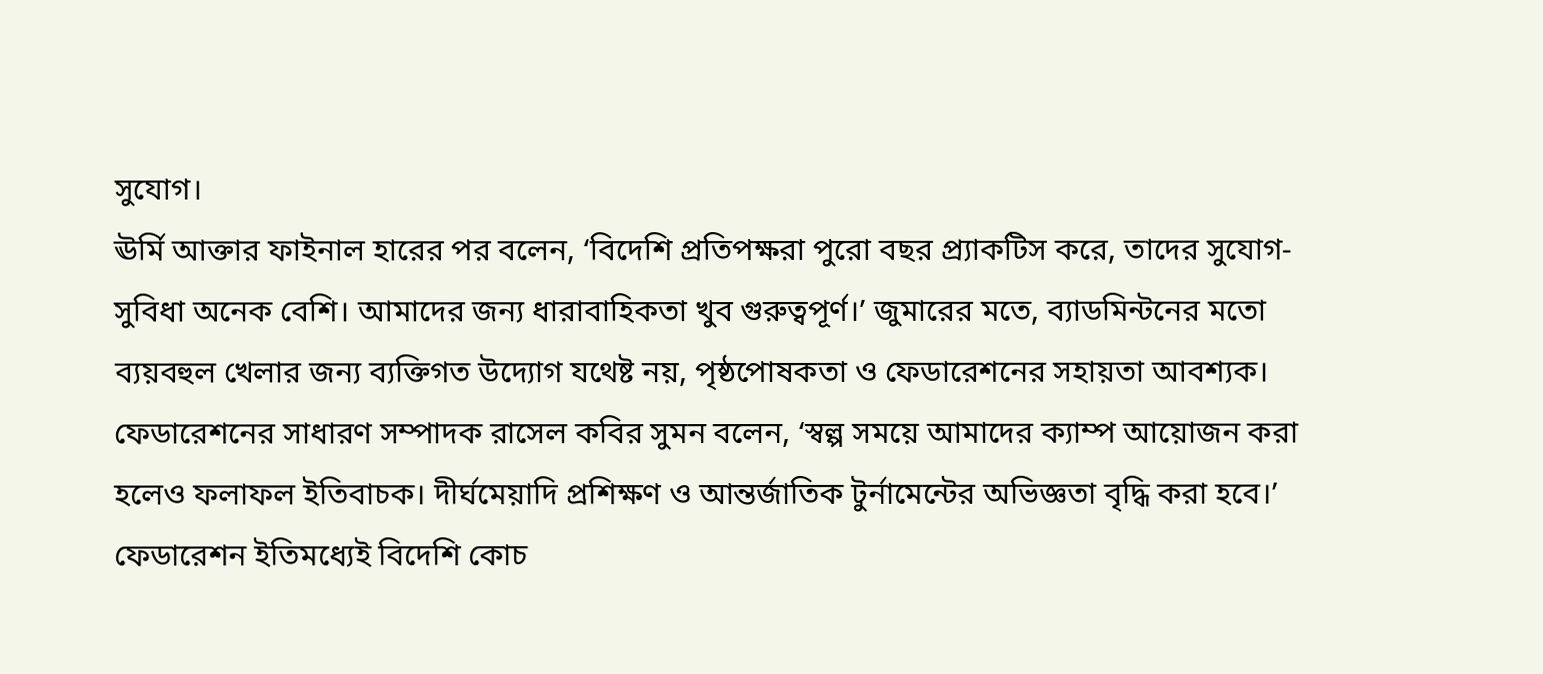সুযোগ।
ঊর্মি আক্তার ফাইনাল হারের পর বলেন, ‘বিদেশি প্রতিপক্ষরা পুরো বছর প্র্যাকটিস করে, তাদের সুযোগ-সুবিধা অনেক বেশি। আমাদের জন্য ধারাবাহিকতা খুব গুরুত্বপূর্ণ।’ জুমারের মতে, ব্যাডমিন্টনের মতো ব্যয়বহুল খেলার জন্য ব্যক্তিগত উদ্যোগ যথেষ্ট নয়, পৃষ্ঠপোষকতা ও ফেডারেশনের সহায়তা আবশ্যক।
ফেডারেশনের সাধারণ সম্পাদক রাসেল কবির সুমন বলেন, ‘স্বল্প সময়ে আমাদের ক্যাম্প আয়োজন করা হলেও ফলাফল ইতিবাচক। দীর্ঘমেয়াদি প্রশিক্ষণ ও আন্তর্জাতিক টুর্নামেন্টের অভিজ্ঞতা বৃদ্ধি করা হবে।’ ফেডারেশন ইতিমধ্যেই বিদেশি কোচ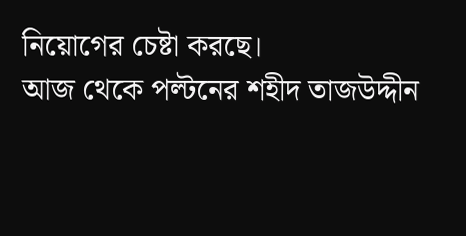নিয়োগের চেষ্টা করছে।
আজ থেকে পল্টনের শহীদ তাজউদ্দীন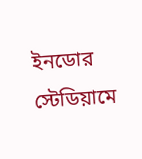ইনডোর স্টেডিয়ামে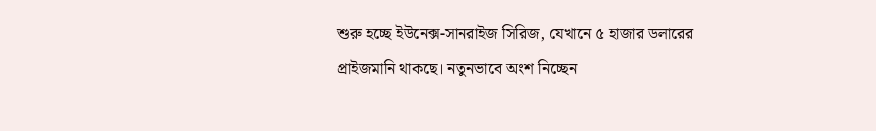শুরু হচ্ছে ইউনেক্স-সানরাইজ সিরিজ, যেখানে ৫ হাজার ডলারের প্রাইজমানি থাকছে। নতুনভাবে অংশ নিচ্ছেন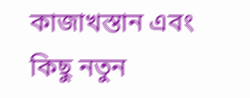কাজাখস্তান এবং কিছু নতুন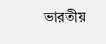ভারতীয়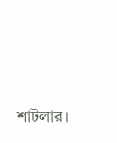শাটলার।